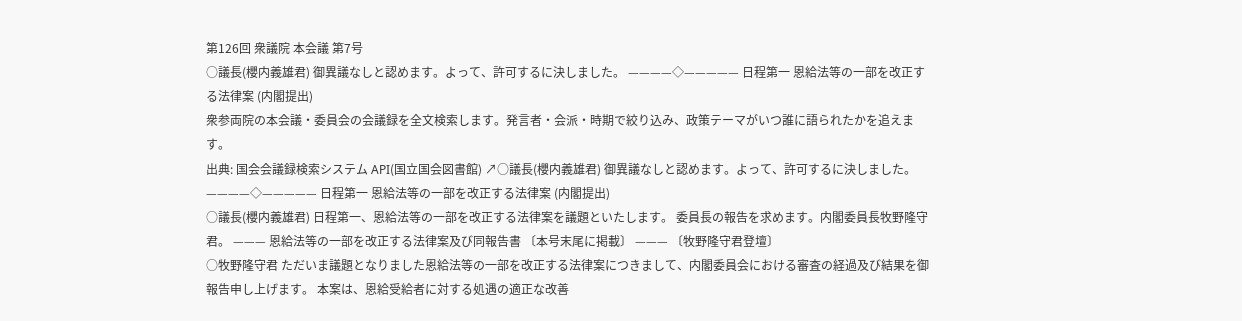第126回 衆議院 本会議 第7号
○議長(櫻内義雄君) 御異議なしと認めます。よって、許可するに決しました。 ————◇————— 日程第一 恩給法等の一部を改正する法律案 (内閣提出)
衆参両院の本会議・委員会の会議録を全文検索します。発言者・会派・時期で絞り込み、政策テーマがいつ誰に語られたかを追えます。
出典: 国会会議録検索システム API(国立国会図書館) ↗○議長(櫻内義雄君) 御異議なしと認めます。よって、許可するに決しました。 ————◇————— 日程第一 恩給法等の一部を改正する法律案 (内閣提出)
○議長(櫻内義雄君) 日程第一、恩給法等の一部を改正する法律案を議題といたします。 委員長の報告を求めます。内閣委員長牧野隆守君。 ——— 恩給法等の一部を改正する法律案及び同報告書 〔本号末尾に掲載〕 ——— 〔牧野隆守君登壇〕
○牧野隆守君 ただいま議題となりました恩給法等の一部を改正する法律案につきまして、内閣委員会における審査の経過及び結果を御報告申し上げます。 本案は、恩給受給者に対する処遇の適正な改善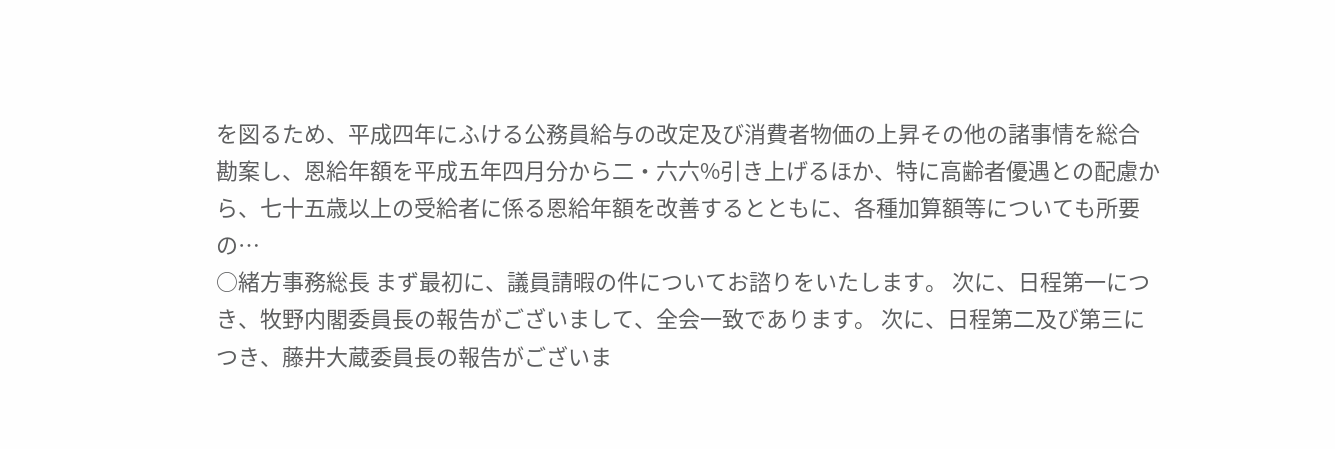を図るため、平成四年にふける公務員給与の改定及び消費者物価の上昇その他の諸事情を総合勘案し、恩給年額を平成五年四月分から二・六六%引き上げるほか、特に高齢者優遇との配慮から、七十五歳以上の受給者に係る恩給年額を改善するとともに、各種加算額等についても所要の…
○緒方事務総長 まず最初に、議員請暇の件についてお諮りをいたします。 次に、日程第一につき、牧野内閣委員長の報告がございまして、全会一致であります。 次に、日程第二及び第三につき、藤井大蔵委員長の報告がございま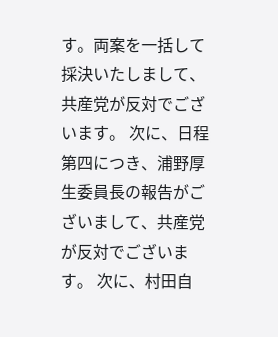す。両案を一括して採決いたしまして、共産党が反対でございます。 次に、日程第四につき、浦野厚生委員長の報告がございまして、共産党が反対でございます。 次に、村田自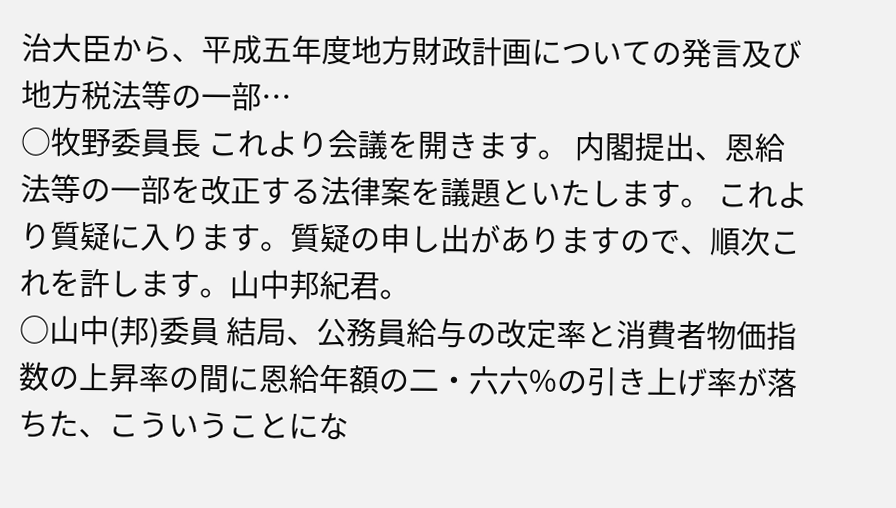治大臣から、平成五年度地方財政計画についての発言及び地方税法等の一部…
○牧野委員長 これより会議を開きます。 内閣提出、恩給法等の一部を改正する法律案を議題といたします。 これより質疑に入ります。質疑の申し出がありますので、順次これを許します。山中邦紀君。
○山中(邦)委員 結局、公務員給与の改定率と消費者物価指数の上昇率の間に恩給年額の二・六六%の引き上げ率が落ちた、こういうことにな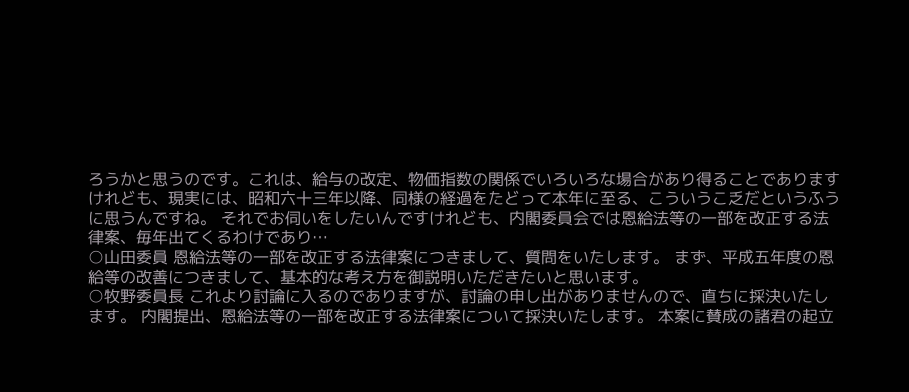ろうかと思うのです。これは、給与の改定、物価指数の関係でいろいろな場合があり得ることでありますけれども、現実には、昭和六十三年以降、同様の経過をたどって本年に至る、こういうこ乏だというふうに思うんですね。 それでお伺いをしたいんですけれども、内閣委員会では恩給法等の一部を改正する法律案、毎年出てくるわけであり…
○山田委員 恩給法等の一部を改正する法律案につきまして、質問をいたします。 まず、平成五年度の恩給等の改善につきまして、基本的な考え方を御説明いただきたいと思います。
○牧野委員長 これより討論に入るのでありますが、討論の申し出がありませんので、直ちに採決いたします。 内閣提出、恩給法等の一部を改正する法律案について採決いたします。 本案に賛成の諸君の起立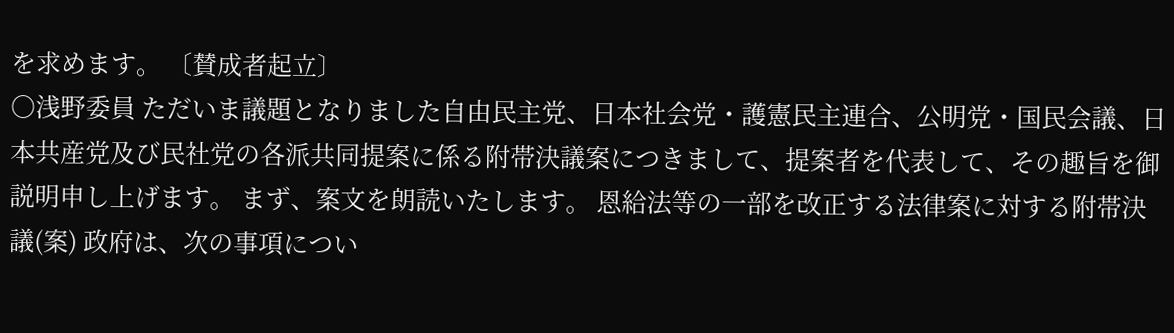を求めます。 〔賛成者起立〕
○浅野委員 ただいま議題となりました自由民主党、日本社会党・護憲民主連合、公明党・国民会議、日本共産党及び民社党の各派共同提案に係る附帯決議案につきまして、提案者を代表して、その趣旨を御説明申し上げます。 まず、案文を朗読いたします。 恩給法等の一部を改正する法律案に対する附帯決議(案) 政府は、次の事項につい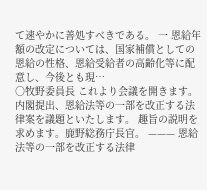て速やかに善処すべきである。 一 恩給年額の改定については、国家補償としての恩給の性格、恩給受給者の高齢化等に配意し、今後とも現…
○牧野委員長 これより会議を開きます。 内閣提出、恩給法等の一部を改正する法律案を議題といたします。 趣旨の説明を求めます。鹿野総務庁長官。 ——— 恩給法等の一部を改正する法律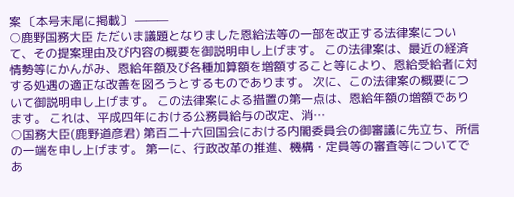案 〔本号末尾に掲載〕 ———
○鹿野国務大臣 ただいま議題となりました恩給法等の一部を改正する法律案について、その提案理由及び内容の概要を御説明申し上げます。 この法律案は、最近の経済情勢等にかんがみ、恩給年額及び各種加算額を増額すること等により、恩給受給者に対する処遇の適正な改善を図ろうとするものであります。 次に、この法律案の概要について御説明申し上げます。 この法律案による措置の第一点は、恩給年額の増額であります。 これは、平成四年における公務員給与の改定、消…
○国務大臣(鹿野道彦君) 第百二十六回国会における内閣委員会の御審議に先立ち、所信の一端を申し上げます。 第一に、行政改革の推進、機構・定員等の審査等についてであ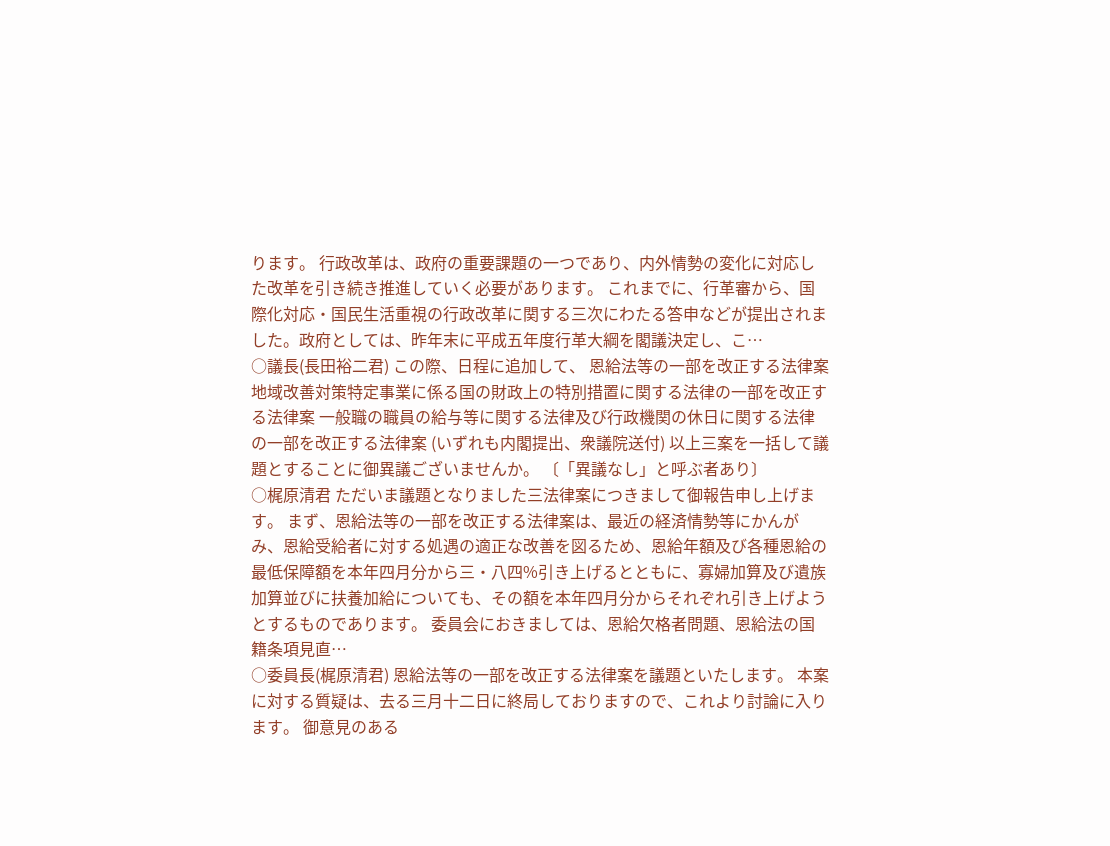ります。 行政改革は、政府の重要課題の一つであり、内外情勢の変化に対応した改革を引き続き推進していく必要があります。 これまでに、行革審から、国際化対応・国民生活重視の行政改革に関する三次にわたる答申などが提出されました。政府としては、昨年末に平成五年度行革大綱を閣議決定し、こ…
○議長(長田裕二君) この際、日程に追加して、 恩給法等の一部を改正する法律案 地域改善対策特定事業に係る国の財政上の特別措置に関する法律の一部を改正する法律案 一般職の職員の給与等に関する法律及び行政機関の休日に関する法律の一部を改正する法律案 (いずれも内閣提出、衆議院送付) 以上三案を一括して議題とすることに御異議ございませんか。 〔「異議なし」と呼ぶ者あり〕
○梶原清君 ただいま議題となりました三法律案につきまして御報告申し上げます。 まず、恩給法等の一部を改正する法律案は、最近の経済情勢等にかんがみ、恩給受給者に対する処遇の適正な改善を図るため、恩給年額及び各種恩給の最低保障額を本年四月分から三・八四%引き上げるとともに、寡婦加算及び遺族加算並びに扶養加給についても、その額を本年四月分からそれぞれ引き上げようとするものであります。 委員会におきましては、恩給欠格者問題、恩給法の国籍条項見直…
○委員長(梶原清君) 恩給法等の一部を改正する法律案を議題といたします。 本案に対する質疑は、去る三月十二日に終局しておりますので、これより討論に入ります。 御意見のある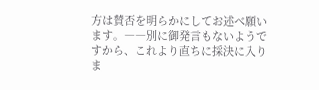方は賛否を明らかにしてお述べ願います。――別に御発言もないようですから、これより直ちに採決に入りま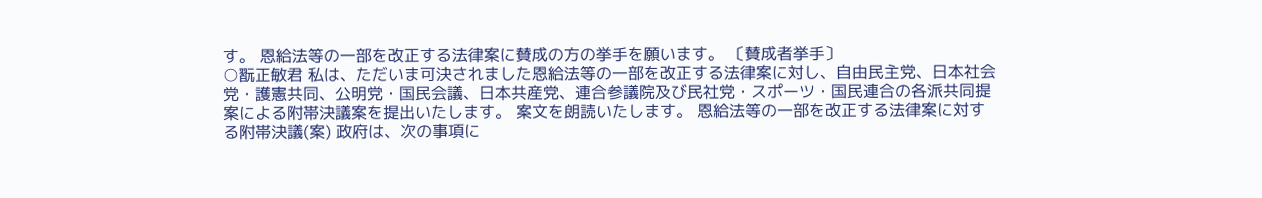す。 恩給法等の一部を改正する法律案に賛成の方の挙手を願います。 〔賛成者挙手〕
○翫正敏君 私は、ただいま可決されました恩給法等の一部を改正する法律案に対し、自由民主党、日本社会党・護憲共同、公明党・国民会議、日本共産党、連合参議院及び民社党・スポーツ・国民連合の各派共同提案による附帯決議案を提出いたします。 案文を朗読いたします。 恩給法等の一部を改正する法律案に対す る附帯決議(案) 政府は、次の事項に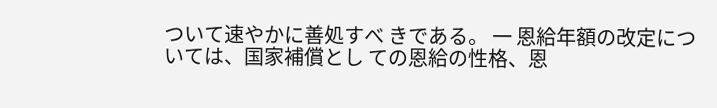ついて速やかに善処すべ きである。 一 恩給年額の改定については、国家補償とし ての恩給の性格、恩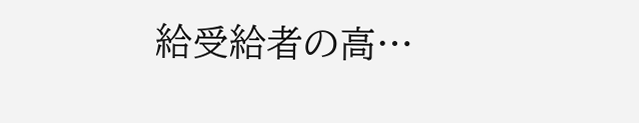給受給者の高…